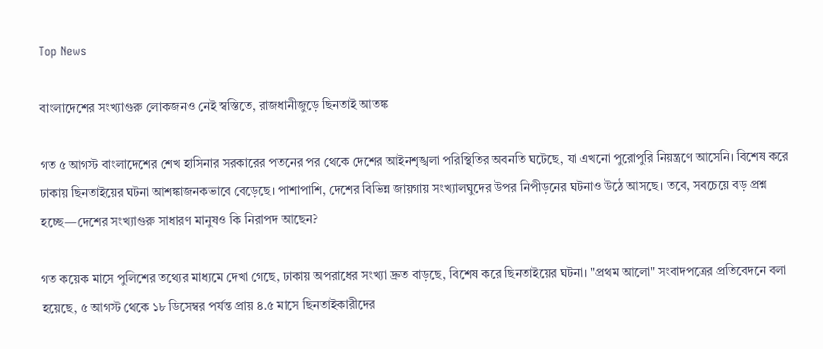Top News

বাংলাদেশের সংখ্যাগুরু লোকজনও নেই স্বস্তিতে, রাজধানীজুড়ে ছিনতাই আতঙ্ক

গত ৫ আগস্ট বাংলাদেশের শেখ হাসিনার সরকারের পতনের পর থেকে দেশের আইনশৃঙ্খলা পরিস্থিতির অবনতি ঘটেছে, যা এখনো পুরোপুরি নিয়ন্ত্রণে আসেনি। বিশেষ করে ঢাকায় ছিনতাইয়ের ঘটনা আশঙ্কাজনকভাবে বেড়েছে। পাশাপাশি, দেশের বিভিন্ন জায়গায় সংখ্যালঘুদের উপর নিপীড়নের ঘটনাও উঠে আসছে। তবে, সবচেয়ে বড় প্রশ্ন হচ্ছে—দেশের সংখ্যাগুরু সাধারণ মানুষও কি নিরাপদ আছেন?

গত কয়েক মাসে পুলিশের তথ্যের মাধ্যমে দেখা গেছে, ঢাকায় অপরাধের সংখ্যা দ্রুত বাড়ছে, বিশেষ করে ছিনতাইয়ের ঘটনা। "প্রথম আলো" সংবাদপত্রের প্রতিবেদনে বলা হয়েছে, ৫ আগস্ট থেকে ১৮ ডিসেম্বর পর্যন্ত প্রায় ৪.৫ মাসে ছিনতাইকারীদের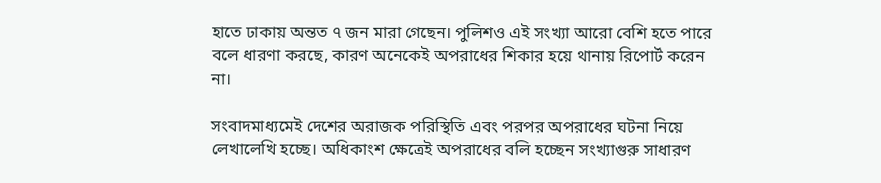হাতে ঢাকায় অন্তত ৭ জন মারা গেছেন। পুলিশও এই সংখ্যা আরো বেশি হতে পারে বলে ধারণা করছে, কারণ অনেকেই অপরাধের শিকার হয়ে থানায় রিপোর্ট করেন না।

সংবাদমাধ্যমেই দেশের অরাজক পরিস্থিতি এবং পরপর অপরাধের ঘটনা নিয়ে লেখালেখি হচ্ছে। অধিকাংশ ক্ষেত্রেই অপরাধের বলি হচ্ছেন সংখ্যাগুরু সাধারণ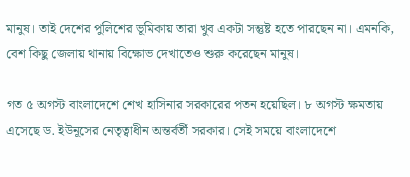মানুষ। তাই দেশের পুলিশের ভূমিকায় তারা খুব একটা সন্তুষ্ট হতে পারছেন না। এমনকি, বেশ কিছু জেলায় থানায় বিক্ষোভ দেখাতেও শুরু করেছেন মানুষ।

গত ৫ অগস্ট বাংলাদেশে শেখ হাসিনার সরকারের পতন হয়েছিল। ৮ অগস্ট ক্ষমতায় এসেছে ড. ইউনূসের নেতৃত্বাধীন অন্তর্বর্তী সরকার। সেই সময়ে বাংলাদেশে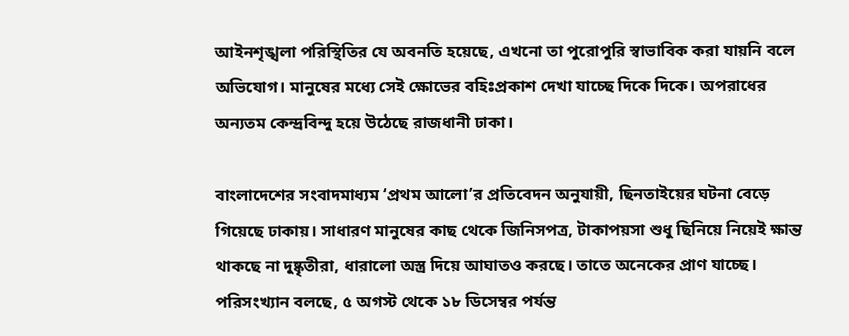আইনশৃঙ্খলা পরিস্থিতির যে অবনতি হয়েছে, এখনো তা পুরোপুরি স্বাভাবিক করা যায়নি বলে অভিযোগ। মানুষের মধ্যে সেই ক্ষোভের বহিঃপ্রকাশ দেখা যাচ্ছে দিকে দিকে। অপরাধের অন্যতম কেন্দ্রবিন্দু হয়ে উঠেছে রাজধানী ঢাকা।

বাংলাদেশের সংবাদমাধ্যম ‘প্রথম আলো’র প্রতিবেদন অনুযায়ী, ছিনতাইয়ের ঘটনা বেড়ে গিয়েছে ঢাকায়। সাধারণ মানুষের কাছ থেকে জিনিসপত্র, টাকাপয়সা শুধু ছিনিয়ে নিয়েই ক্ষান্ত থাকছে না দুষ্কৃতীরা, ধারালো অস্ত্র দিয়ে আঘাতও করছে। তাতে অনেকের প্রাণ যাচ্ছে। পরিসংখ্যান বলছে, ৫ অগস্ট থেকে ১৮ ডিসেম্বর পর্যন্ত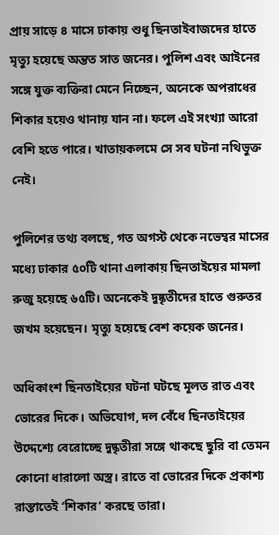প্রায় সাড়ে ৪ মাসে ঢাকায় শুধু ছিনতাইবাজদের হাতে মৃত্যু হয়েছে অন্তত সাত জনের। পুলিশ এবং আইনের সঙ্গে যুক্ত ব্যক্তিরা মেনে নিচ্ছেন, অনেকে অপরাধের শিকার হয়েও থানায় যান না। ফলে এই সংখ্যা আরো বেশি হতে পারে। খাতায়কলমে সে সব ঘটনা নথিভুক্ত নেই।

পুলিশের তথ্য বলছে, গত অগস্ট থেকে নভেম্বর মাসের মধ্যে ঢাকার ৫০টি থানা এলাকায় ছিনতাইয়ের মামলা রুজু হয়েছে ৬৫টি। অনেকেই দুষ্কৃতীদের হাতে গুরুতর জখম হয়েছেন। মৃত্যু হয়েছে বেশ কয়েক জনের।

অধিকাংশ ছিনতাইয়ের ঘটনা ঘটছে মূলত রাত এবং ভোরের দিকে। অভিযোগ, দল বেঁধে ছিনতাইয়ের উদ্দেশ্যে বেরোচ্ছে দুষ্কৃতীরা সঙ্গে থাকছে ছুরি বা তেমন কোনো ধারালো অস্ত্র। রাতে বা ভোরের দিকে প্রকাশ্য রাস্তাতেই ‘শিকার’ করছে তারা।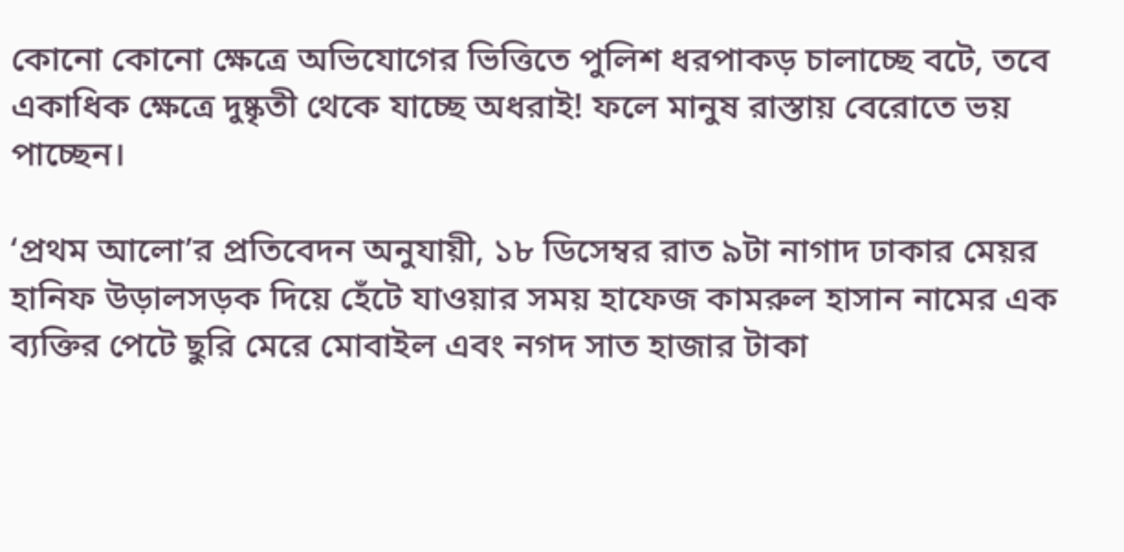কোনো কোনো ক্ষেত্রে অভিযোগের ভিত্তিতে পুলিশ ধরপাকড় চালাচ্ছে বটে, তবে একাধিক ক্ষেত্রে দুষ্কৃতী থেকে যাচ্ছে অধরাই! ফলে মানুষ রাস্তায় বেরোতে ভয় পাচ্ছেন।

‘প্রথম আলো’র প্রতিবেদন অনুযায়ী, ১৮ ডিসেম্বর রাত ৯টা নাগাদ ঢাকার মেয়র হানিফ উড়ালসড়ক দিয়ে হেঁটে যাওয়ার সময় হাফেজ কামরুল হাসান নামের এক ব্যক্তির পেটে ছুরি মেরে মোবাইল এবং নগদ সাত হাজার টাকা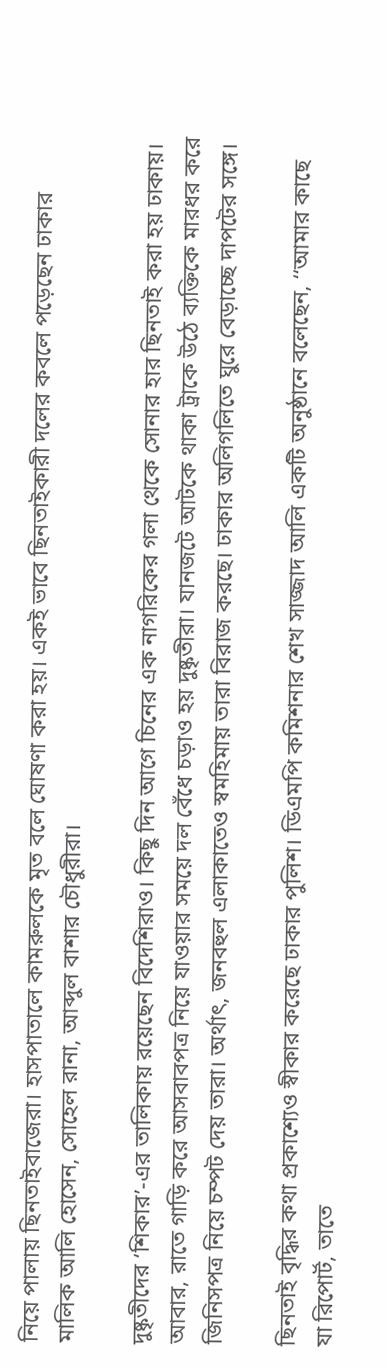নিয়ে পালায় ছিনতাইবাজেরা। হাসপাতালে কামরুলকে মৃত বলে ঘোষণা করা হয়। একই ভাবে ছিনতাইকারী দলের কবলে পড়েছেন ঢাকার মালিক আলি হোসেন, সোহেল রানা, আব্দুল বাশার চৌধুরীরা।

দুষ্কৃতীদের ‘শিকার’-এর তালিকায় রয়েছেন বিদেশিরাও। কিছু দিন আগে চিনের এক নাগরিকের গলা থেকে সোনার হার ছিনতাই করা হয় ঢাকায়। আবার, রাতে গাড়ি করে আসবাবপত্র নিয়ে যাওয়ার সময়ে দল বেঁধে চড়াও হয় দুষ্কৃতীরা। যানজটে আটকে থাকা ট্রাকে উঠে ব্যক্তিকে মারধর করে জিনিসপত্র নিয়ে চম্পট দেয় তারা। অর্থাৎ, জনবহুল এলাকাতেও স্বমহিমায় তারা বিরাজ করছে। ঢাকার অলিগলিতে ঘুরে বেড়াচ্ছে দাপটের সঙ্গে।

ছিনতাই বৃদ্ধির কথা প্রকাশ্যেও স্বীকার করেছে ঢাকার পুলিশ। ডিএমপি কমিশনার শেখ সাজ্জাদ আলি একটি অনুষ্ঠানে বলেছেন, ‘‘আমার কাছে যা রিপোর্ট, তাতে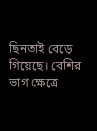ছিনতাই বেড়ে গিয়েছে। বেশির ভাগ ক্ষেত্রে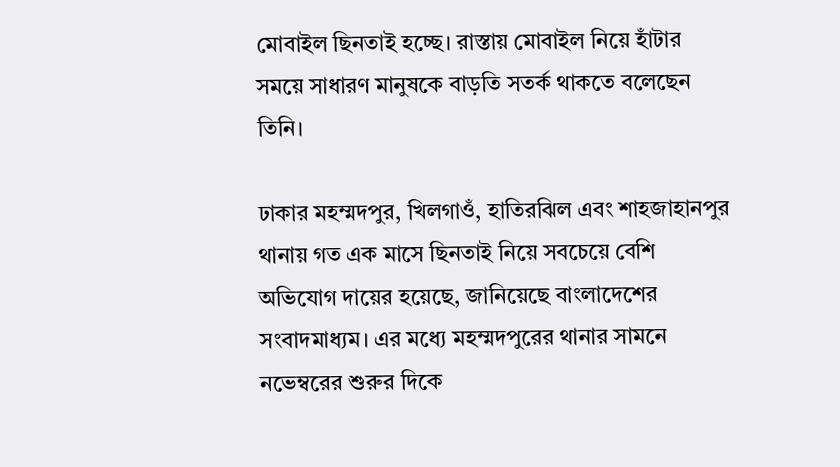মোবাইল ছিনতাই হচ্ছে। রাস্তায় মোবাইল নিয়ে হাঁটার সময়ে সাধারণ মানুষকে বাড়তি সতর্ক থাকতে বলেছেন তিনি।

ঢাকার মহম্মদপুর, খিলগাওঁ, হাতিরঝিল এবং শাহজাহানপুর থানায় গত এক মাসে ছিনতাই নিয়ে সবচেয়ে বেশি অভিযোগ দায়ের হয়েছে, জানিয়েছে বাংলাদেশের সংবাদমাধ্যম। এর মধ্যে মহম্মদপুরের থানার সামনে নভেম্বরের শুরুর দিকে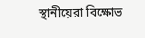স্থানীয়েরা বিক্ষোভ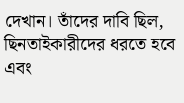দেখান। তাঁদের দাবি ছিল, ছিনতাইকারীদের ধরতে হবে এবং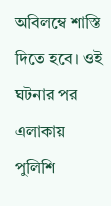অবিলম্বে শাস্তি দিতে হবে। ওই ঘটনার পর এলাকায় পুলিশি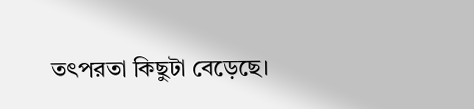তৎপরতা কিছুটা বেড়েছে।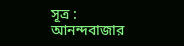সূত্র : আনন্দবাজার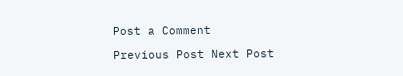Post a Comment

Previous Post Next Post